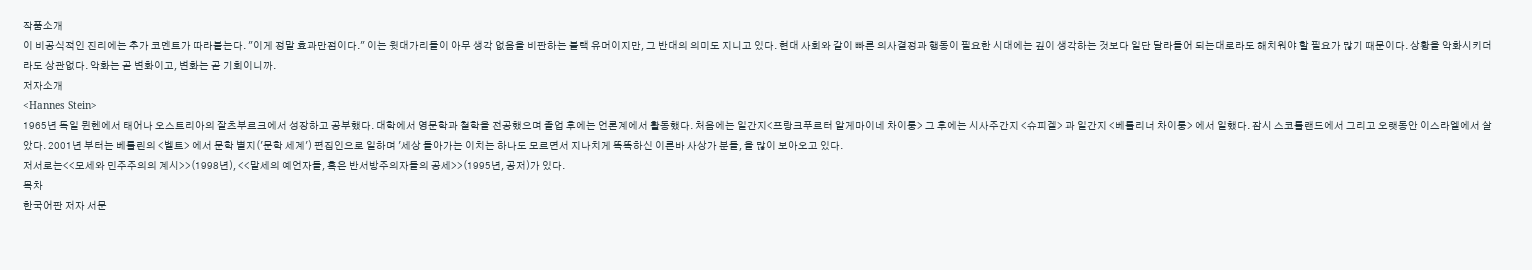작품소개
이 비공식적인 진리에는 추가 코멘트가 따라붙는다. "이게 정말 효과만점이다." 이는 윗대가리들이 아무 생각 없음을 비판하는 블랙 유머이지만, 그 반대의 의미도 지니고 있다. 현대 사회와 같이 빠른 의사결정과 행동이 필요한 시대에는 깊이 생각하는 것보다 일단 달라들어 되는대로라도 해치워야 할 필요가 많기 때문이다. 상황을 악화시키더라도 상관없다. 악화는 곧 변화이고, 변화는 곧 기회이니까.
저자소개
<Hannes Stein>
1965년 독일 뮌헨에서 태어나 오스트리아의 잘츠부르크에서 성장하고 공부했다. 대학에서 영문학과 철학을 전공했으며 졸업 후에는 언론계에서 활동했다. 처음에는 일간지<프랑크푸르터 알게마이네 차이퉁> 그 후에는 시사주간지 <슈피겔> 과 일간지 <베를리너 차이퉁> 에서 일했다. 잠시 스코틀랜드에서 그리고 오랫동안 이스라엘에서 살았다. 2001년 부터는 베를린의 <벨트> 에서 문학 별지('문학 세계') 편집인으로 일하며 '세상 돌아가는 이치는 하나도 모르면서 지나치게 똑똑하신 이른바 사상가 분들, 을 많이 보아오고 있다.
저서로는<<모세와 민주주의의 계시>>(1998년), <<말세의 예언자들, 혹은 반서방주의자들의 공세>>(1995년, 공저)가 있다.
목차
한국어판 저자 서문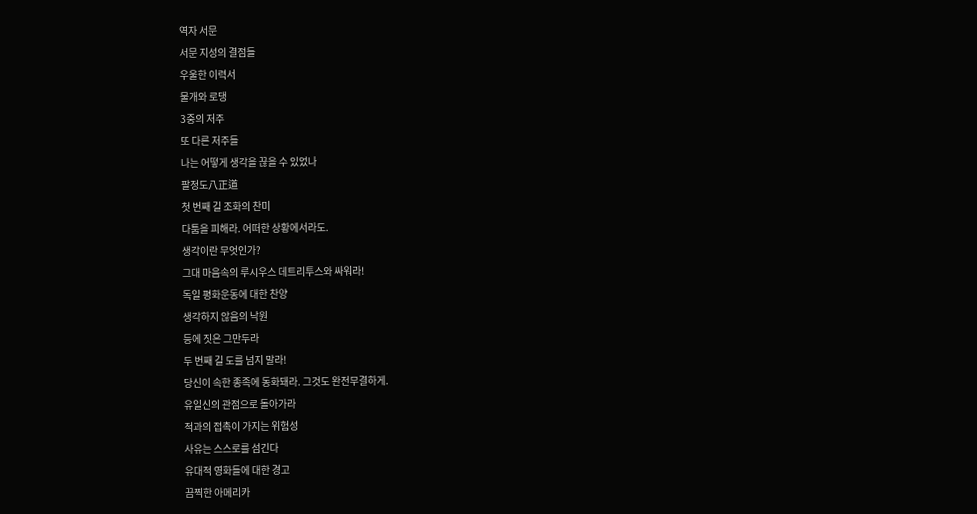역자 서문
서문 지성의 결점들
우울한 이력서
물개와 로댕
3중의 저주
또 다른 저주들
나는 어떻게 생각을 끊을 수 있었나
팔정도八正道
첫 번째 길 조화의 찬미
다툼을 피해라. 어떠한 상황에서라도.
생각이란 무엇인가?
그대 마음속의 루시우스 데트리투스와 싸워라!
독일 평화운동에 대한 찬양
생각하지 않음의 낙원
등에 짓은 그만두라
두 번째 길 도를 넘지 말라!
당신이 속한 종족에 동화돼라. 그것도 완전무결하게.
유일신의 관점으로 돌아가라
적과의 접촉이 가지는 위험성
사유는 스스로를 섬긴다
유대적 영화들에 대한 경고
끔찍한 아메리카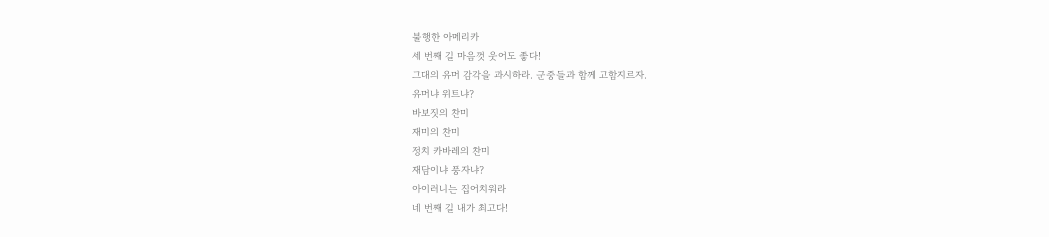불행한 아메리카
세 번째 길 마음껏 웃어도 좋다!
그대의 유머 감각을 과시하라. 군중들과 함께 고함지르자.
유머냐 위트냐?
바보짓의 찬미
재미의 찬미
정치 카바레의 찬미
재담이냐 풍자냐?
아이러니는 집어치워라
네 번째 길 내가 최고다!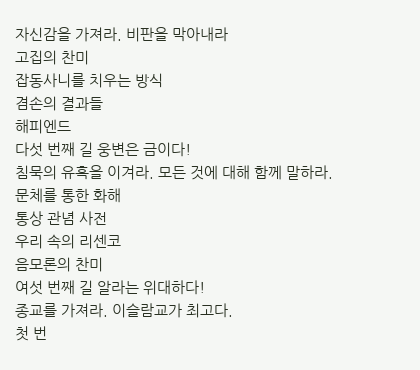자신감을 가져라. 비판을 막아내라
고집의 찬미
잡동사니를 치우는 방식
겸손의 결과들
해피엔드
다섯 번째 길 웅변은 금이다!
침묵의 유혹을 이겨라. 모든 것에 대해 함께 말하라.
문체를 통한 화해
통상 관념 사전
우리 속의 리센코
음모론의 찬미
여섯 번째 길 알라는 위대하다!
종교를 가져라. 이슬람교가 최고다.
첫 번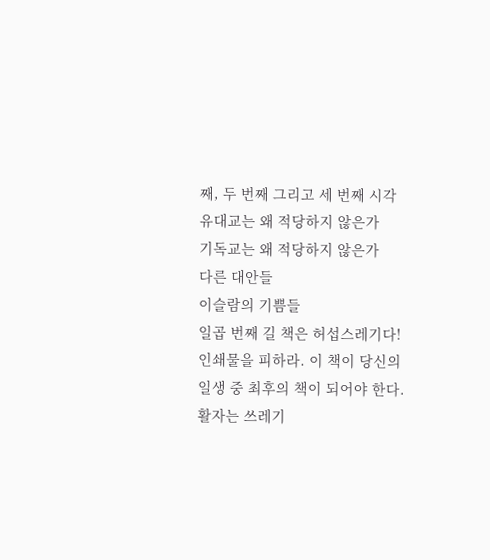째, 두 번째 그리고 세 번째 시각
유대교는 왜 적당하지 않은가
기독교는 왜 적당하지 않은가
다른 대안들
이슬람의 기쁨들
일곱 번째 길 책은 허섭스레기다!
인쇄물을 피하라. 이 책이 당신의 일생 중 최후의 책이 되어야 한다.
활자는 쓰레기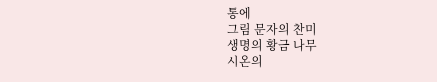통에
그림 문자의 찬미
생명의 황금 나무
시온의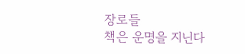장로들
책은 운명을 지닌다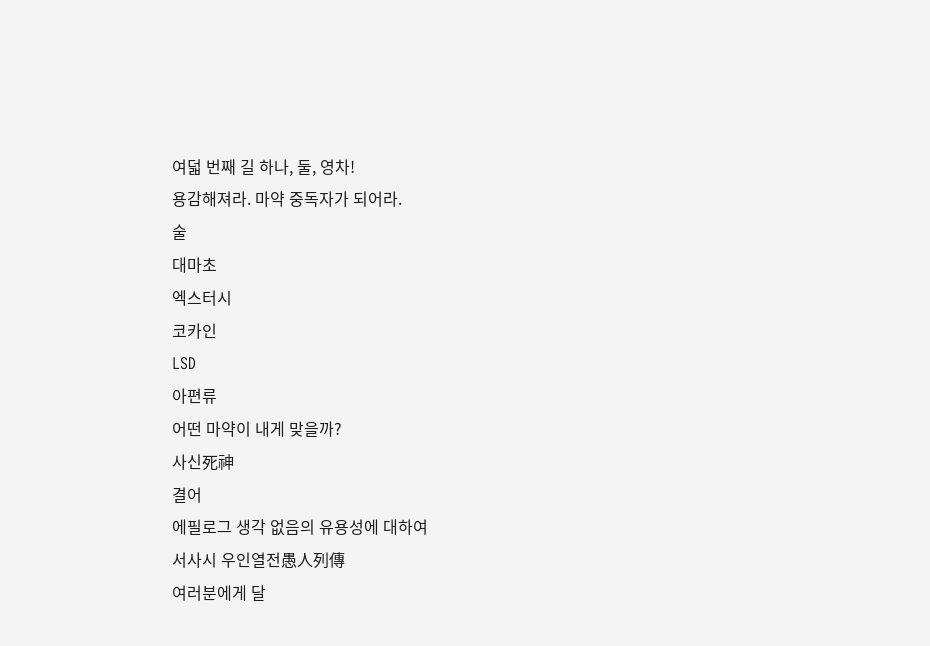여덟 번째 길 하나, 둘, 영차!
용감해져라. 마약 중독자가 되어라.
술
대마초
엑스터시
코카인
LSD
아편류
어떤 마약이 내게 맞을까?
사신死神
결어
에필로그 생각 없음의 유용성에 대하여
서사시 우인열전愚人列傳
여러분에게 달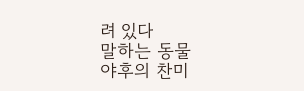려 있다
말하는 동물
야후의 찬미